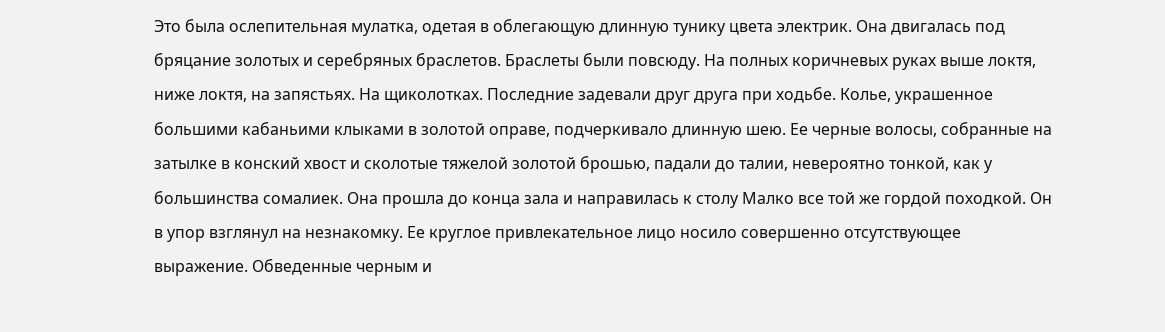Это была ослепительная мулатка, одетая в облегающую длинную тунику цвета электрик. Она двигалась под бряцание золотых и серебряных браслетов. Браслеты были повсюду. На полных коричневых руках выше локтя, ниже локтя, на запястьях. На щиколотках. Последние задевали друг друга при ходьбе. Колье, украшенное большими кабаньими клыками в золотой оправе, подчеркивало длинную шею. Ее черные волосы, собранные на затылке в конский хвост и сколотые тяжелой золотой брошью, падали до талии, невероятно тонкой, как у большинства сомалиек. Она прошла до конца зала и направилась к столу Малко все той же гордой походкой. Он в упор взглянул на незнакомку. Ее круглое привлекательное лицо носило совершенно отсутствующее выражение. Обведенные черным и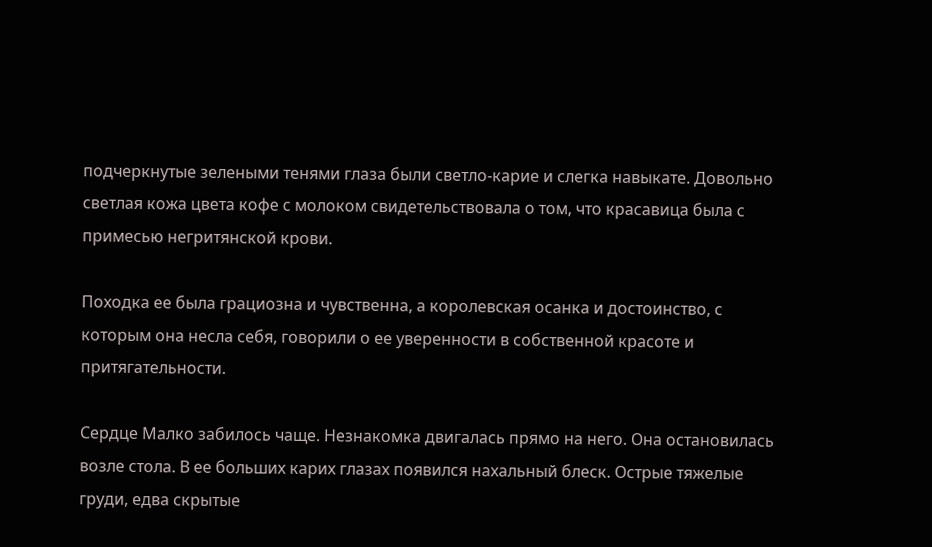подчеркнутые зелеными тенями глаза были светло-карие и слегка навыкате. Довольно светлая кожа цвета кофе с молоком свидетельствовала о том, что красавица была с примесью негритянской крови.

Походка ее была грациозна и чувственна, а королевская осанка и достоинство, с которым она несла себя, говорили о ее уверенности в собственной красоте и притягательности.

Сердце Малко забилось чаще. Незнакомка двигалась прямо на него. Она остановилась возле стола. В ее больших карих глазах появился нахальный блеск. Острые тяжелые груди, едва скрытые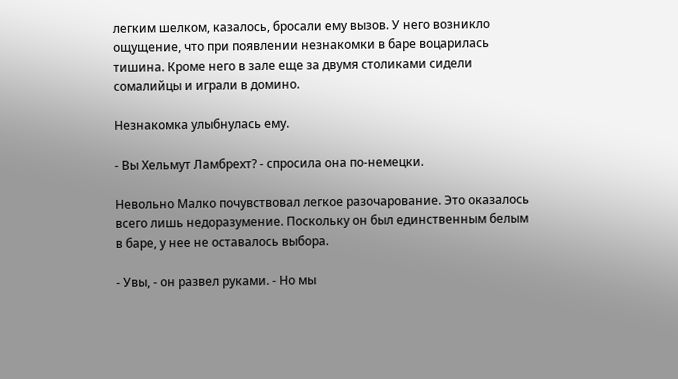легким шелком, казалось, бросали ему вызов. У него возникло ощущение, что при появлении незнакомки в баре воцарилась тишина. Кроме него в зале еще за двумя столиками сидели сомалийцы и играли в домино.

Незнакомка улыбнулась ему.

- Вы Хельмут Ламбрехт? - спросила она по-немецки.

Невольно Малко почувствовал легкое разочарование. Это оказалось всего лишь недоразумение. Поскольку он был единственным белым в баре, у нее не оставалось выбора.

- Увы, - он развел руками. - Но мы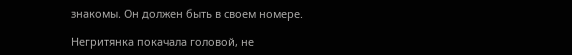знакомы. Он должен быть в своем номере.

Негритянка покачала головой, не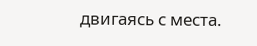двигаясь с места.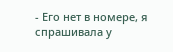- Его нет в номере, я спрашивала у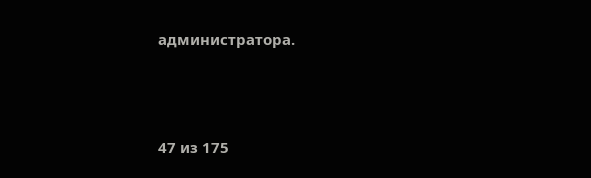администратора.



47 из 175